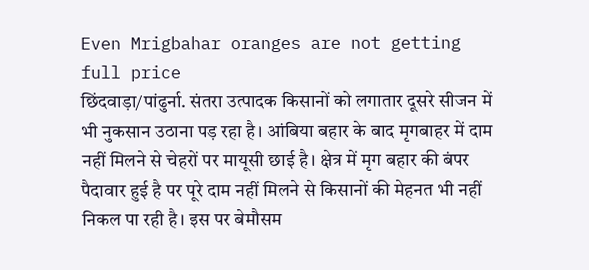Even Mrigbahar oranges are not getting full price
छिंदवाड़ा/पांढुर्ना. संतरा उत्पादक किसानों को लगातार दूसरे सीजन में भी नुकसान उठाना पड़ रहा है। आंबिया बहार के बाद मृगबाहर में दाम नहीं मिलने से चेहरों पर मायूसी छाई है। क्षेत्र में मृग बहार की बंपर पैदावार हुई है पर पूरे दाम नहीं मिलने से किसानों की मेहनत भी नहीं निकल पा रही है। इस पर बेमौसम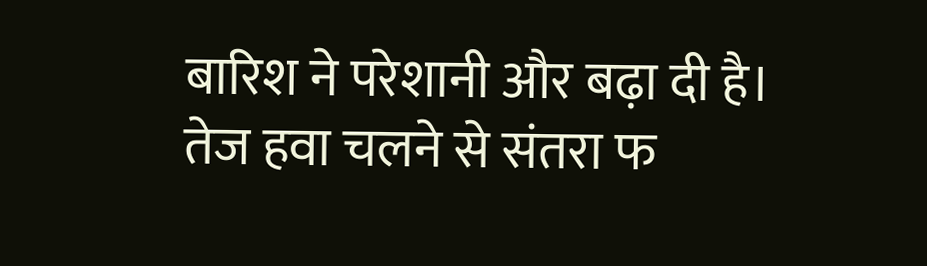बारिश ने परेशानी और बढ़ा दी है। तेज हवा चलने से संतरा फ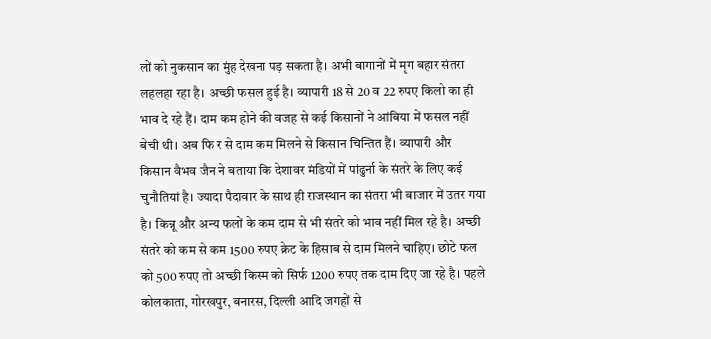लों को नुकसान का मुंह देखना पड़ सकता है। अभी बागानों में मृग बहार संतरा लहलहा रहा है। अच्छी फसल हुई है। व्यापारी 18 से 20 व 22 रुपए किलो का ही भाव दे रहे हैं। दाम कम होने की वजह से कई किसानों ने आंबिया में फसल नहीं बेची थी। अब फि र से दाम कम मिलने से किसान चिन्तित हैं। व्यापारी और किसान वैभव जैन ने बताया कि देशावर मंडियों में पांढुर्ना के संतरे के लिए कई चुनौतियां है। ज्यादा पैदावार के साथ ही राजस्थान का संतरा भी बाजार में उतर गया है। किन्नू और अन्य फलों के कम दाम से भी संतरे को भाव नहीं मिल रहे है। अच्छी संतरे को कम से कम 1500 रुपए क्रेट के हिसाब से दाम मिलने चाहिए। छोटे फल को 500 रुपए तो अच्छी किस्म को सिर्फ 1200 रुपए तक दाम दिए जा रहे है। पहले कोलकाता, गोरखपुर, बनारस, दिल्ली आदि जगहों से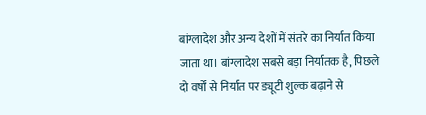बांग्लादेश और अन्य देशों में संतरे का निर्यात किया जाता था। बांग्लादेश सबसे बड़ा निर्यातक है, पिछले दो वर्षों से निर्यात पर ड्यूटी शुल्क बढ़ाने से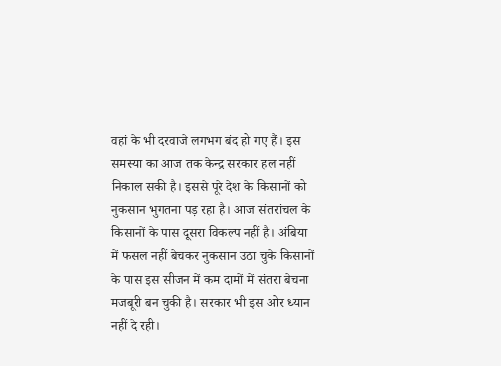वहां के भी दरवाजे लगभग बंद हो गए हैं। इस समस्या का आज तक केन्द्र सरकार हल नहीं निकाल सकी है। इससे पूरे देश के किसानों को नुकसान भुगतना पड़ रहा है। आज संतरांचल के किसानों के पास दूसरा विकल्प नहीं है। अंबिया में फसल नहीं बेचकर नुकसान उठा चुके किसानों के पास इस सीजन में कम दामों में संतरा बेचना मजबूरी बन चुकी है। सरकार भी इस ओर ध्यान नहीं दे रही।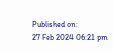Published on:
27 Feb 2024 06:21 pm